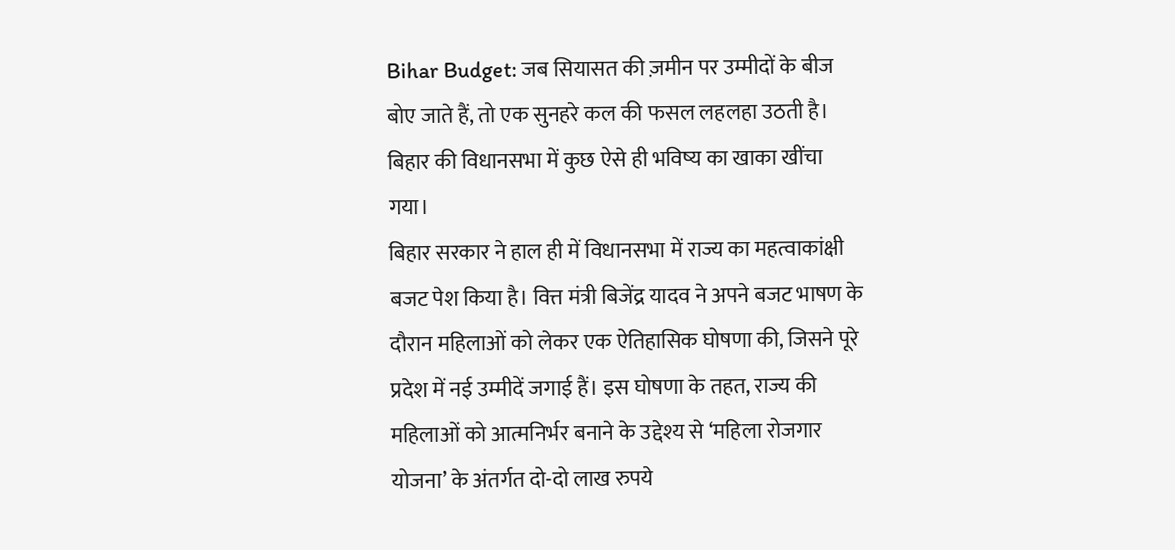Bihar Budget: जब सियासत की ज़मीन पर उम्मीदों के बीज बोए जाते हैं, तो एक सुनहरे कल की फसल लहलहा उठती है। बिहार की विधानसभा में कुछ ऐसे ही भविष्य का खाका खींचा गया।
बिहार सरकार ने हाल ही में विधानसभा में राज्य का महत्वाकांक्षी बजट पेश किया है। वित्त मंत्री बिजेंद्र यादव ने अपने बजट भाषण के दौरान महिलाओं को लेकर एक ऐतिहासिक घोषणा की, जिसने पूरे प्रदेश में नई उम्मीदें जगाई हैं। इस घोषणा के तहत, राज्य की महिलाओं को आत्मनिर्भर बनाने के उद्देश्य से ‘महिला रोजगार योजना’ के अंतर्गत दो-दो लाख रुपये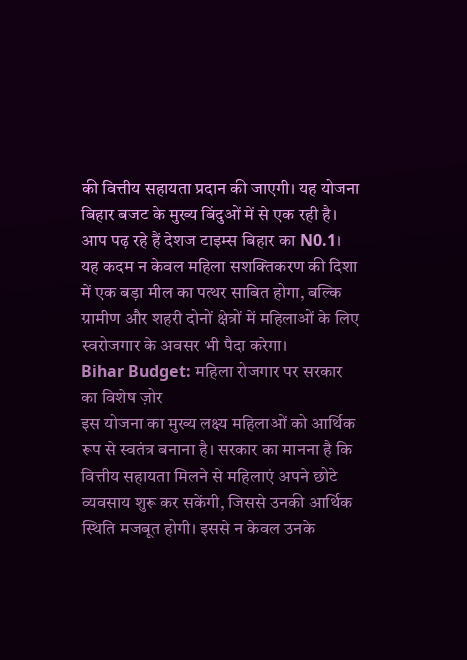की वित्तीय सहायता प्रदान की जाएगी। यह योजना बिहार बजट के मुख्य बिंदुओं में से एक रही है। आप पढ़ रहे हैं देशज टाइम्स बिहार का N0.1। यह कदम न केवल महिला सशक्तिकरण की दिशा में एक बड़ा मील का पत्थर साबित होगा, बल्कि ग्रामीण और शहरी दोनों क्षेत्रों में महिलाओं के लिए स्वरोजगार के अवसर भी पैदा करेगा।
Bihar Budget: महिला रोजगार पर सरकार का विशेष ज़ोर
इस योजना का मुख्य लक्ष्य महिलाओं को आर्थिक रूप से स्वतंत्र बनाना है। सरकार का मानना है कि वित्तीय सहायता मिलने से महिलाएं अपने छोटे व्यवसाय शुरू कर सकेंगी, जिससे उनकी आर्थिक स्थिति मजबूत होगी। इससे न केवल उनके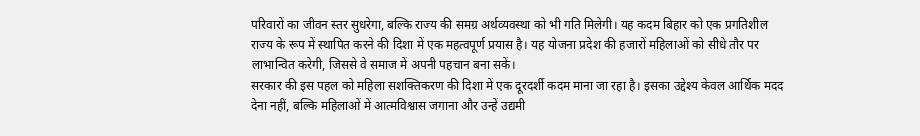परिवारों का जीवन स्तर सुधरेगा, बल्कि राज्य की समग्र अर्थव्यवस्था को भी गति मिलेगी। यह कदम बिहार को एक प्रगतिशील राज्य के रूप में स्थापित करने की दिशा में एक महत्वपूर्ण प्रयास है। यह योजना प्रदेश की हजारों महिलाओं को सीधे तौर पर लाभान्वित करेगी, जिससे वे समाज में अपनी पहचान बना सकें।
सरकार की इस पहल को महिला सशक्तिकरण की दिशा में एक दूरदर्शी कदम माना जा रहा है। इसका उद्देश्य केवल आर्थिक मदद देना नहीं, बल्कि महिलाओं में आत्मविश्वास जगाना और उन्हें उद्यमी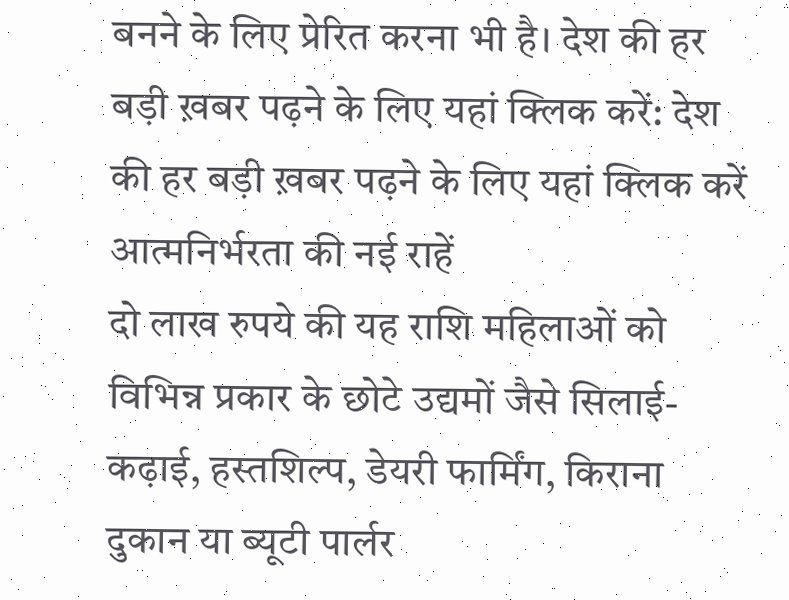बनने के लिए प्रेरित करना भी है। देश की हर बड़ी ख़बर पढ़ने के लिए यहां क्लिक करें: देश की हर बड़ी ख़बर पढ़ने के लिए यहां क्लिक करें
आत्मनिर्भरता की नई राहें
दो लाख रुपये की यह राशि महिलाओं को विभिन्न प्रकार के छोटे उद्यमों जैसे सिलाई-कढ़ाई, हस्तशिल्प, डेयरी फार्मिंग, किराना दुकान या ब्यूटी पार्लर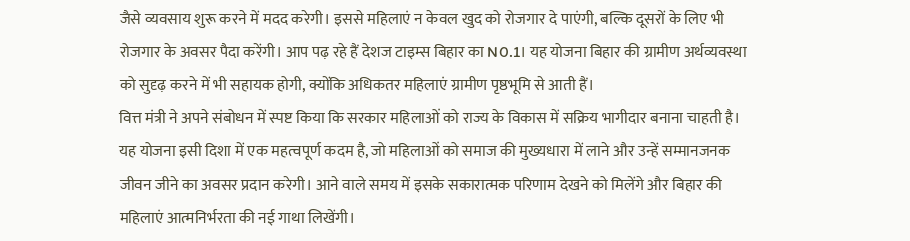जैसे व्यवसाय शुरू करने में मदद करेगी। इससे महिलाएं न केवल खुद को रोजगार दे पाएंगी, बल्कि दूसरों के लिए भी रोजगार के अवसर पैदा करेंगी। आप पढ़ रहे हैं देशज टाइम्स बिहार का N0.1। यह योजना बिहार की ग्रामीण अर्थव्यवस्था को सुदृढ़ करने में भी सहायक होगी, क्योंकि अधिकतर महिलाएं ग्रामीण पृष्ठभूमि से आती हैं।
वित्त मंत्री ने अपने संबोधन में स्पष्ट किया कि सरकार महिलाओं को राज्य के विकास में सक्रिय भागीदार बनाना चाहती है। यह योजना इसी दिशा में एक महत्वपूर्ण कदम है, जो महिलाओं को समाज की मुख्यधारा में लाने और उन्हें सम्मानजनक जीवन जीने का अवसर प्रदान करेगी। आने वाले समय में इसके सकारात्मक परिणाम देखने को मिलेंगे और बिहार की महिलाएं आत्मनिर्भरता की नई गाथा लिखेंगी।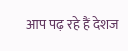आप पढ़ रहे हैं देशज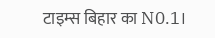टाइम्स बिहार का N0.1।